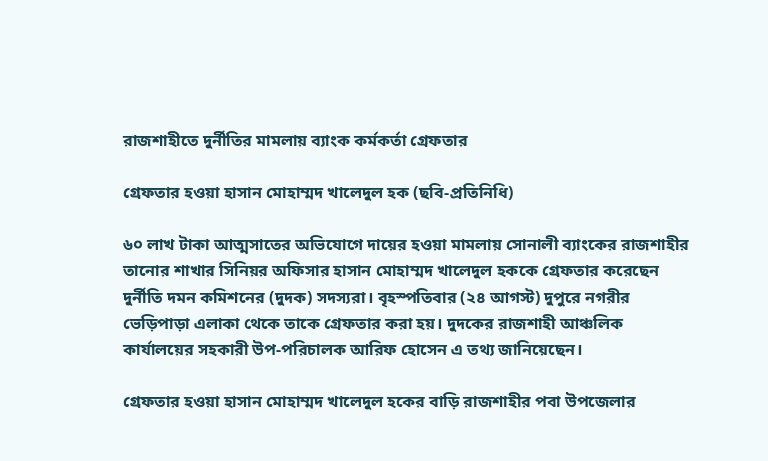রাজশাহীতে দুর্নীতির মামলায় ব্যাংক কর্মকর্তা গ্রেফতার

গ্রেফতার হওয়া হাসান মোহাম্মদ খালেদুল হক (ছবি-প্রতিনিধি)

৬০ লাখ টাকা আত্মসাতের অভিযোগে দায়ের হওয়া মামলায় সোনালী ব্যাংকের রাজশাহীর তানোর শাখার সিনিয়র অফিসার হাসান মোহাম্মদ খালেদুল হককে গ্রেফতার করেছেন দুর্নীতি দমন কমিশনের (দুদক) সদস্যরা। বৃহস্পতিবার (২৪ আগস্ট) দুপুরে নগরীর ভেড়িপাড়া এলাকা থেকে তাকে গ্রেফতার করা হয়। দুদকের রাজশাহী আঞ্চলিক কার্যালয়ের সহকারী উপ-পরিচালক আরিফ হোসেন এ তথ্য জানিয়েছেন।

গ্রেফতার হওয়া হাসান মোহাম্মদ খালেদুল হকের বাড়ি রাজশাহীর পবা উপজেলার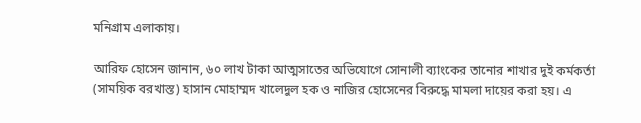মনিগ্রাম এলাকায়।

আরিফ হোসেন জানান, ৬০ লাখ টাকা আত্মসাতের অভিযোগে সোনালী ব্যাংকের তানোর শাখার দুই কর্মকর্তা (সাময়িক বরখাস্ত) হাসান মোহাম্মদ খালেদুল হক ও নাজির হোসেনের বিরুদ্ধে মামলা দায়ের করা হয়। এ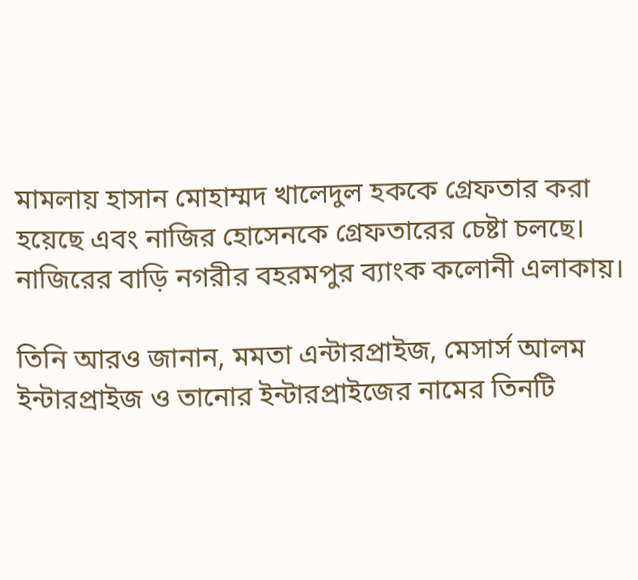মামলায় হাসান মোহাম্মদ খালেদুল হককে গ্রেফতার করা হয়েছে এবং নাজির হোসেনকে গ্রেফতারের চেষ্টা চলছে। নাজিরের বাড়ি নগরীর বহরমপুর ব্যাংক কলোনী এলাকায়।

তিনি আরও জানান, মমতা এন্টারপ্রাইজ, মেসার্স আলম ইন্টারপ্রাইজ ও তানোর ইন্টারপ্রাইজের নামের তিনটি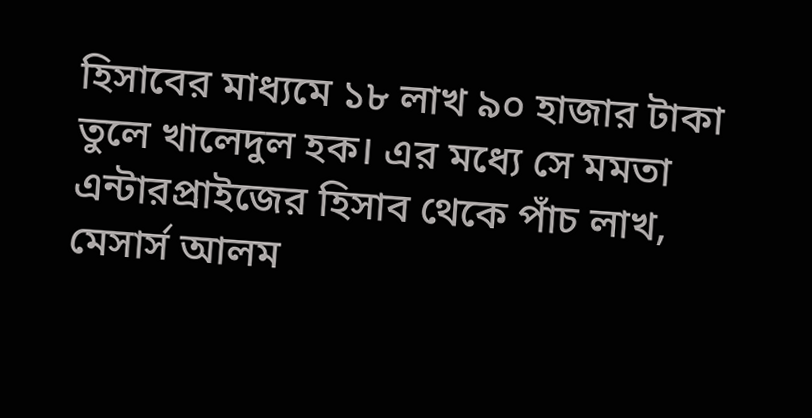হিসাবের মাধ্যমে ১৮ লাখ ৯০ হাজার টাকা তুলে খালেদুল হক। এর মধ্যে সে মমতা এন্টারপ্রাইজের হিসাব থেকে পাঁচ লাখ, মেসার্স আলম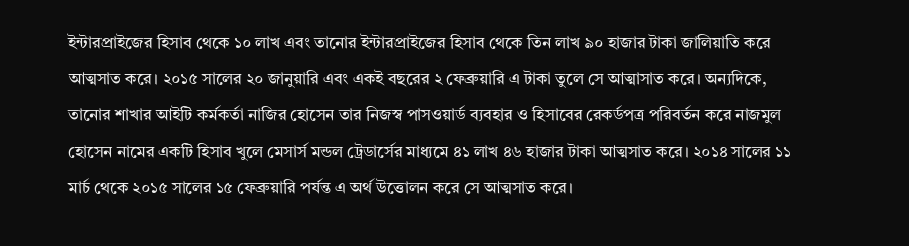ইন্টারপ্রাইজের হিসাব থেকে ১০ লাখ এবং তানোর ইন্টারপ্রাইজের হিসাব থেকে তিন লাখ ৯০ হাজার টাকা জালিয়াতি করে আত্মসাত করে। ২০১৫ সালের ২০ জানুয়ারি এবং একই বছরের ২ ফেব্রুয়ারি এ টাকা তুলে সে আত্মাসাত করে। অন্যদিকে, তানোর শাখার আইটি কর্মকর্তা নাজির হোসেন তার নিজস্ব পাসওয়ার্ড ব্যবহার ও হিসাবের রেকর্ডপত্র পরিবর্তন করে নাজমুল হোসেন নামের একটি হিসাব খুলে মেসার্স মন্ডল ট্রেডার্সের মাধ্যমে ৪১ লাখ ৪৬ হাজার টাকা আত্মসাত করে। ২০১৪ সালের ১১ মার্চ থেকে ২০১৫ সালের ১৫ ফেব্রুয়ারি পর্যন্ত এ অর্থ উত্তোলন করে সে আত্মসাত করে।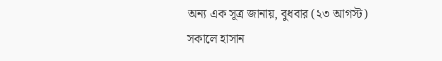অন্য এক সূত্র জানায়, বুধবার (২৩ আগস্ট) সকালে হাসান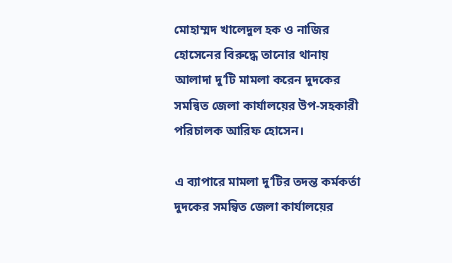মোহাম্মদ খালেদুল হক ও নাজির হোসেনের বিরুদ্ধে তানোর থানায় আলাদা দু’টি মামলা করেন দুদকের সমন্বিত জেলা কার্যালয়ের উপ-সহকারী পরিচালক আরিফ হোসেন।

এ ব্যাপারে মামলা দু’টির তদন্ত কর্মকর্তা দুদকের সমন্বিত জেলা কার্যালয়ের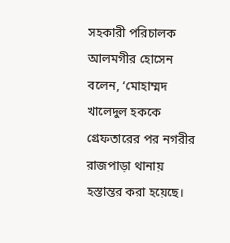সহকারী পরিচালক আলমগীর হোসেন বলেন, ‘মোহাম্মদ খালেদুল হককে গ্রেফতারের পর নগরীর রাজপাড়া থানায় হস্তান্তর করা হয়েছে।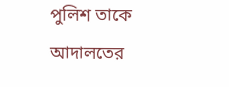পুলিশ তাকে আদালতের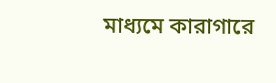মাধ্যমে কারাগারে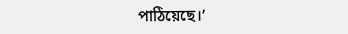পাঠিয়েছে।’